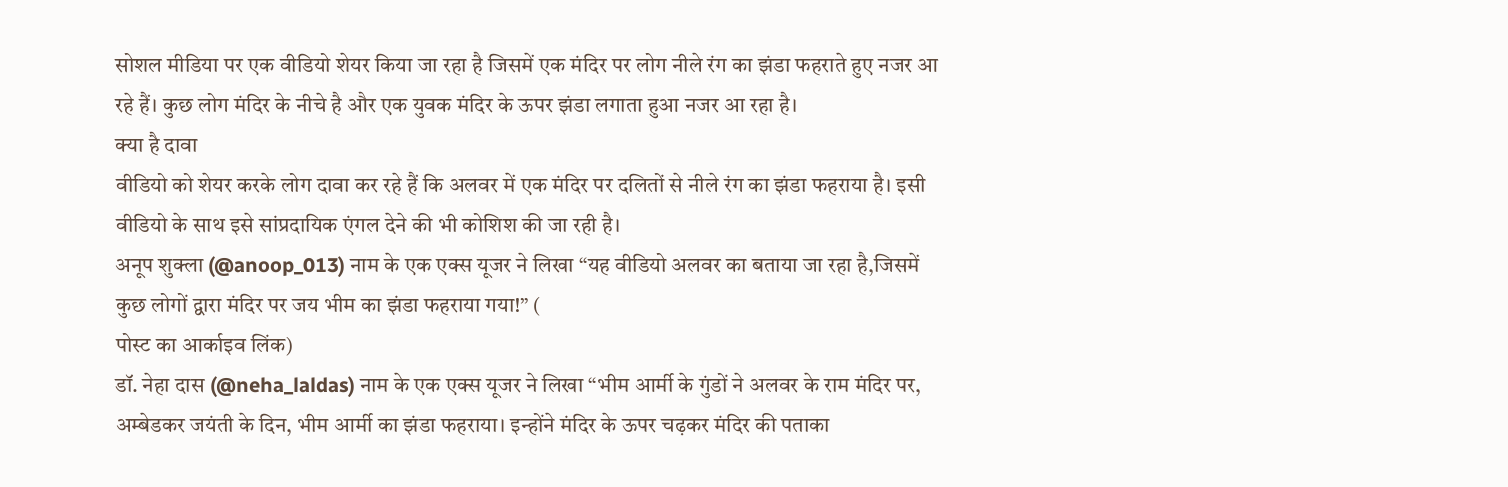सोशल मीडिया पर एक वीडियो शेयर किया जा रहा है जिसमें एक मंदिर पर लोग नीले रंग का झंडा फहराते हुए नजर आ रहे हैं। कुछ लोग मंदिर के नीचे है और एक युवक मंदिर के ऊपर झंडा लगाता हुआ नजर आ रहा है।
क्या है दावा
वीडियो को शेयर करके लोग दावा कर रहे हैं कि अलवर में एक मंदिर पर दलितों से नीले रंग का झंडा फहराया है। इसी वीडियो के साथ इसे सांप्रदायिक एंगल देने की भी कोशिश की जा रही है।
अनूप शुक्ला (@anoop_013) नाम के एक एक्स यूजर ने लिखा “यह वीडियो अलवर का बताया जा रहा है,जिसमें कुछ लोगों द्वारा मंदिर पर जय भीम का झंडा फहराया गया!” (
पोस्ट का आर्काइव लिंक)
डॉ. नेहा दास (@neha_laldas) नाम के एक एक्स यूजर ने लिखा “भीम आर्मी के गुंडों ने अलवर के राम मंदिर पर, अम्बेडकर जयंती के दिन, भीम आर्मी का झंडा फहराया। इन्होंने मंदिर के ऊपर चढ़कर मंदिर की पताका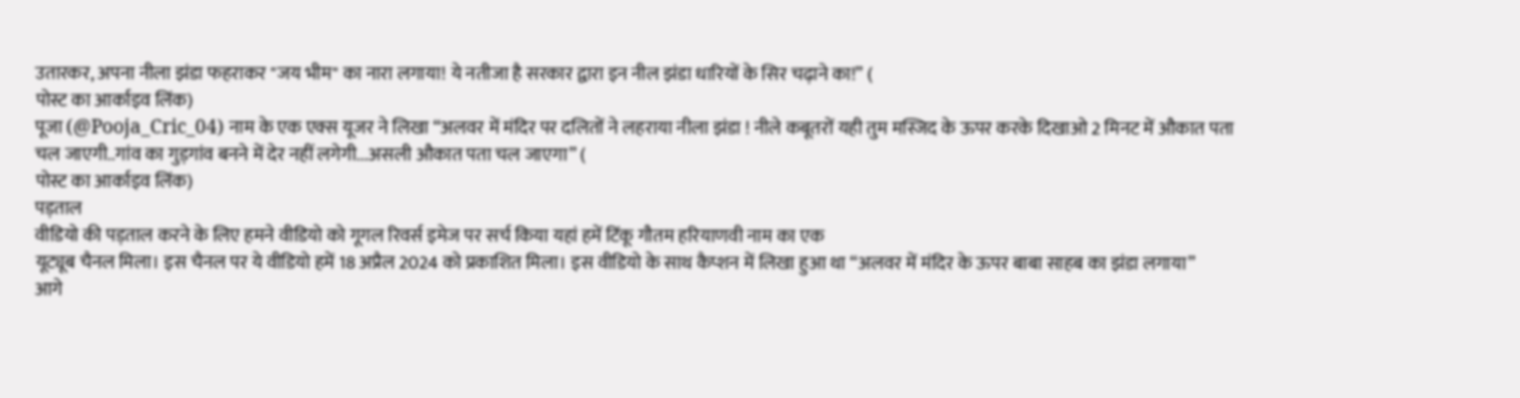उतारकर, अपना नीला झंडा फहराकर "जय भीम" का नारा लगाया! ये नतीजा है सरकार द्वारा इन नील झंडा धारियों के सिर चढ़ाने का!” (
पोस्ट का आर्काइव लिंक)
पूजा (@Pooja_Cric_04) नाम के एक एक्स यूजर ने लिखा “अलवर में मंदिर पर दलितों ने लहराया नीला झंडा ! नीले कबूतरों यही तुम मस्जिद के ऊपर करके दिखाओ 2 मिनट में औकात पता चल जाएगी..गांव का गुड़गांव बनने में देर नहीं लगेगी...असली औकात पता चल जाएगा” (
पोस्ट का आर्काइव लिंक)
पड़ताल
वीडियो की पड़ताल करने के लिए हमने वीडियो को गूगल रिवर्स इमेज पर सर्च किया यहां हमें टिंकू गौतम हरियाणवी नाम का एक
यूट्यूब चैनल मिला। इस चैनल पर ये वीडियो हमें 18 अप्रैल 2024 को प्रकाशित मिला। इस वीडियो के साथ कैप्शन में लिखा हुआ था “अलवर में मंदिर के ऊपर बाबा साहब का झंडा लगाया”
आगे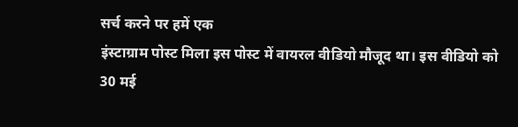सर्च करने पर हमें एक
इंस्टाग्राम पोस्ट मिला इस पोस्ट में वायरल वीडियो मौजूद था। इस वीडियो को 30 मई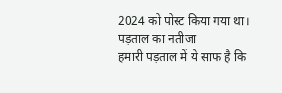2024 को पोस्ट किया गया था।
पड़ताल का नतीजा
हमारी पड़ताल में ये साफ है कि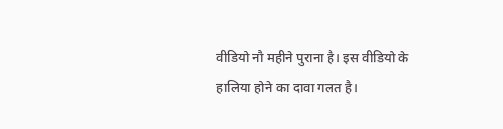वीडियो नौ महीने पुराना है। इस वीडियो के हालिया होने का दावा गलत है।